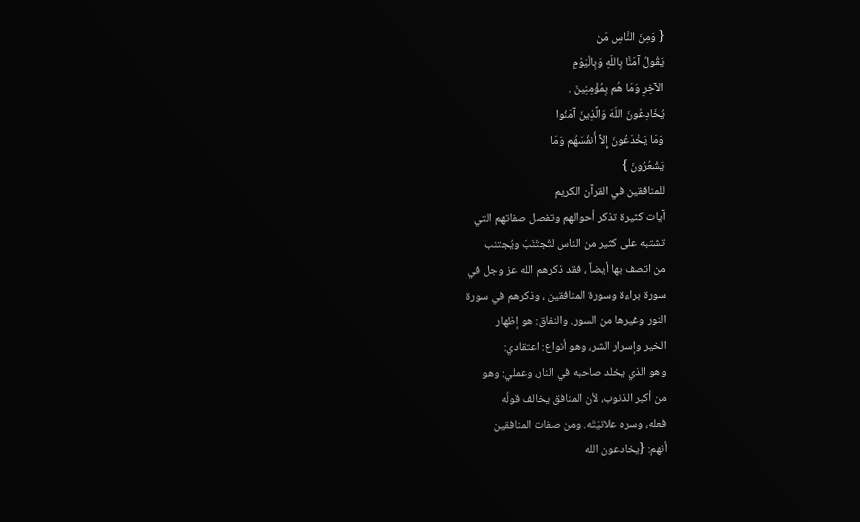{ وَمِنَ النَّاسِ مَن
يَقُولُ آمَنَّا بِاللّهِ وَبِالْيَوْمِ
الآخِرِ وَمَا هُم بِمُؤْمِنِينَ .
يُخَادِعُونَ اللّهَ وَالَّذِينَ آمَنُوا
وَمَا يَخْدَعُونَ إِلاَّ أَنفُسَهُم وَمَا
يَشْعُرُونَ }
للمنافقين في القرآن الكريم
آيات كثيرة تذكر أحوالهم وتفصل صفاتهم التي
تشتبه على كثير من الناس لتُجتَنَبَ ويُجتنب
من اتصف بها أيضاً ، فقد ذكرهم الله عز وجل في
سورة براءة وسورة المنافقين ، وذكرهم في سورة
النور وغيرها من السور. والنفاق: هو إظهار
الخير وإسرار الشر، وهو أنواع: اعتقادي:
وهو الذي يخلد صاحبه في النار، وعملي: وهو
من أكبر الذنوب، لأن المنافق يخالف قولُه
فعله، وسره علانيَتَه. ومن صفات المنافقين
أنهم: {يخادعون الله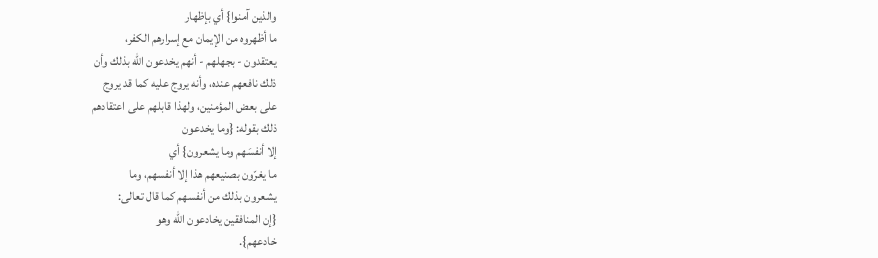والذين آمنوا} أي بإظهار
ما أظهروه من الإيمان مع إسرارهم الكفر،
يعتقدون - بجهلهم - أنهم يخدعون اللّه بذلك وأن
ذلك نافعهم عنده، وأنه يروج عليه كما قد يروج
على بعض المؤمنين، ولهذا قابلهم على اعتقادهم
ذلك بقوله: {وما يخدعون
إلا أنفسَهم وما يشعرون} أي
ما يغرّون بصنيعهم هذا إلا أنفسهم، وما
يشعرون بذلك من أنفسهم كما قال تعالى:
{إن المنافقين يخادعون الله وهو
خادعهم}.